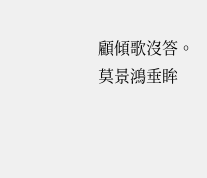顧傾歌沒答。
莫景鴻垂眸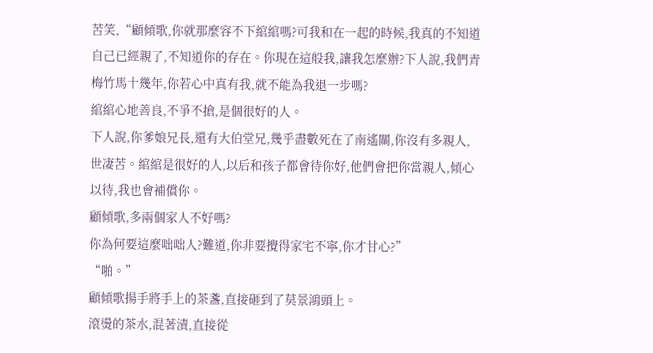苦笑,“顧傾歌,你就那麼容不下綰綰嗎?可我和在一起的時候,我真的不知道自己已經親了,不知道你的存在。你現在這般我,讓我怎麼辦?下人說,我們青梅竹馬十幾年,你若心中真有我,就不能為我退一步嗎?
綰綰心地善良,不爭不搶,是個很好的人。
下人說,你爹娘兄長,還有大伯堂兄,幾乎盡數死在了南遙關,你沒有多親人,世凄苦。綰綰是很好的人,以后和孩子都會待你好,他們會把你當親人,傾心以待,我也會補償你。
顧傾歌,多兩個家人不好嗎?
你為何要這麼咄咄人?難道,你非要攪得家宅不寧,你才甘心?”
“啪。”
顧傾歌揚手將手上的茶盞,直接砸到了莫景鴻頭上。
滾燙的茶水,混著漬,直接從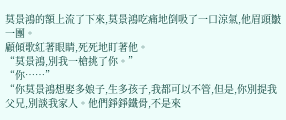莫景鴻的額上流了下來,莫景鴻吃痛地倒吸了一口涼氣,他眉頭皺一團。
顧傾歌紅著眼睛,死死地盯著他。
“莫景鴻,別我一槍挑了你。”
“你……”
“你莫景鴻想娶多娘子,生多孩子,我都可以不管,但是,你別提我父兄,別談我家人。他們錚錚鐵骨,不是來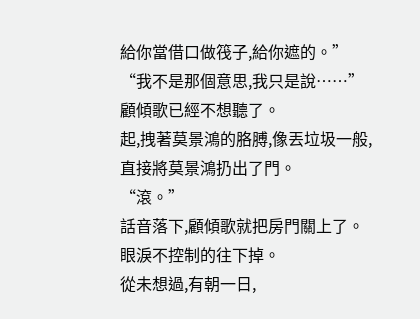給你當借口做筏子,給你遮的。”
“我不是那個意思,我只是說……”
顧傾歌已經不想聽了。
起,拽著莫景鴻的胳膊,像丟垃圾一般,直接將莫景鴻扔出了門。
“滾。”
話音落下,顧傾歌就把房門關上了。
眼淚不控制的往下掉。
從未想過,有朝一日,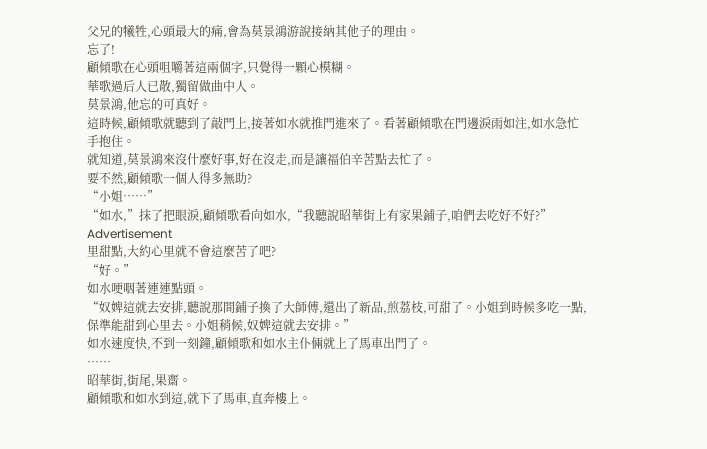父兄的犧牲,心頭最大的痛,會為莫景鴻游說接納其他子的理由。
忘了!
顧傾歌在心頭咀嚼著這兩個字,只覺得一顆心模糊。
華歌過后人已散,獨留做曲中人。
莫景鴻,他忘的可真好。
這時候,顧傾歌就聽到了敲門上,接著如水就推門進來了。看著顧傾歌在門邊淚雨如注,如水急忙手抱住。
就知道,莫景鴻來沒什麼好事,好在沒走,而是讓福伯辛苦點去忙了。
要不然,顧傾歌一個人得多無助?
“小姐……”
“如水,”抹了把眼淚,顧傾歌看向如水,“我聽說昭華街上有家果鋪子,咱們去吃好不好?”
Advertisement
里甜點,大約心里就不會這麼苦了吧?
“好。”
如水哽咽著連連點頭。
“奴婢這就去安排,聽說那間鋪子換了大師傅,還出了新品,煎荔枝,可甜了。小姐到時候多吃一點,保準能甜到心里去。小姐稍候,奴婢這就去安排。”
如水速度快,不到一刻鐘,顧傾歌和如水主仆倆就上了馬車出門了。
……
昭華街,街尾,果齋。
顧傾歌和如水到這,就下了馬車,直奔樓上。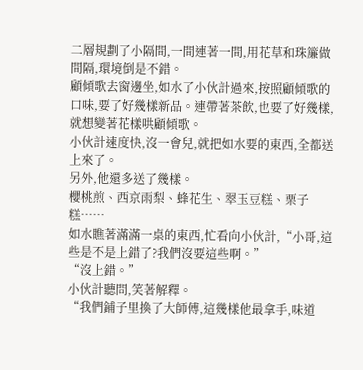二層規劃了小隔間,一間連著一間,用花草和珠簾做間隔,環境倒是不錯。
顧傾歌去窗邊坐,如水了小伙計過來,按照顧傾歌的口味,要了好幾樣新品。連帶著茶飲,也要了好幾樣,就想變著花樣哄顧傾歌。
小伙計速度快,沒一會兒,就把如水要的東西,全都送上來了。
另外,他還多送了幾樣。
櫻桃煎、西京雨梨、蜂花生、翠玉豆糕、栗子糕……
如水瞧著滿滿一桌的東西,忙看向小伙計,“小哥,這些是不是上錯了?我們沒要這些啊。”
“沒上錯。”
小伙計聽問,笑著解釋。
“我們鋪子里換了大師傅,這幾樣他最拿手,味道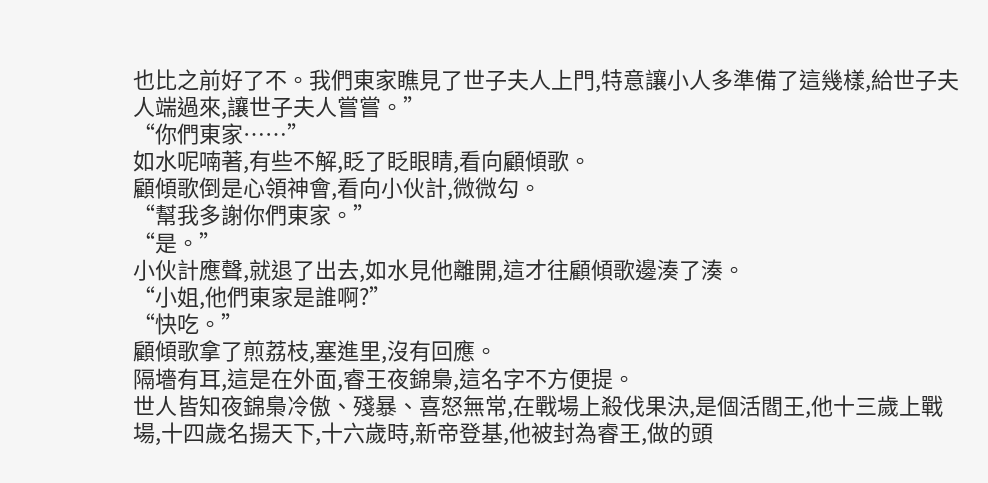也比之前好了不。我們東家瞧見了世子夫人上門,特意讓小人多準備了這幾樣,給世子夫人端過來,讓世子夫人嘗嘗。”
“你們東家……”
如水呢喃著,有些不解,眨了眨眼睛,看向顧傾歌。
顧傾歌倒是心領神會,看向小伙計,微微勾。
“幫我多謝你們東家。”
“是。”
小伙計應聲,就退了出去,如水見他離開,這才往顧傾歌邊湊了湊。
“小姐,他們東家是誰啊?”
“快吃。”
顧傾歌拿了煎荔枝,塞進里,沒有回應。
隔墻有耳,這是在外面,睿王夜錦梟,這名字不方便提。
世人皆知夜錦梟冷傲、殘暴、喜怒無常,在戰場上殺伐果決,是個活閻王,他十三歲上戰場,十四歲名揚天下,十六歲時,新帝登基,他被封為睿王,做的頭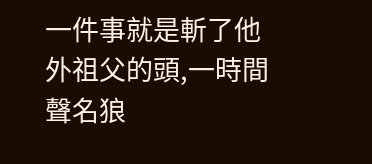一件事就是斬了他外祖父的頭,一時間聲名狼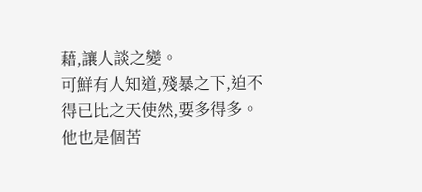藉,讓人談之變。
可鮮有人知道,殘暴之下,迫不得已比之天使然,要多得多。
他也是個苦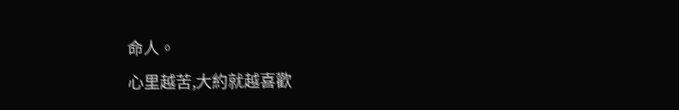命人。
心里越苦,大約就越喜歡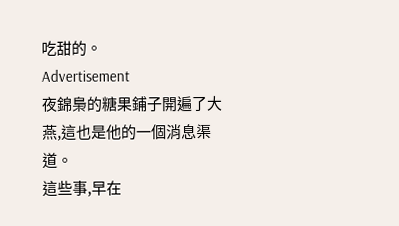吃甜的。
Advertisement
夜錦梟的糖果鋪子開遍了大燕,這也是他的一個消息渠道。
這些事,早在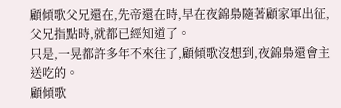顧傾歌父兄還在,先帝還在時,早在夜錦梟隨著顧家軍出征,父兄指點時,就都已經知道了。
只是,一晃都許多年不來往了,顧傾歌沒想到,夜錦梟還會主送吃的。
顧傾歌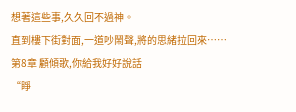想著這些事,久久回不過神。
直到樓下街對面,一道吵鬧聲,將的思緒拉回來……
第8章 顧傾歌,你給我好好說話
“睜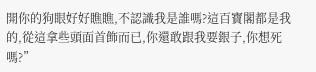開你的狗眼好好瞧瞧,不認識我是誰嗎?這百寶閣都是我的,從這拿些頭面首飾而已,你還敢跟我要銀子,你想死嗎?”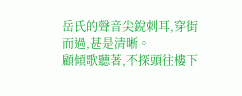岳氏的聲音尖銳刺耳,穿街而過,甚是清晰。
顧傾歌聽著,不探頭往樓下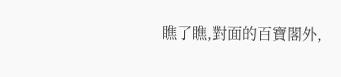瞧了瞧,對面的百寶閣外,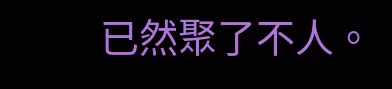已然聚了不人。